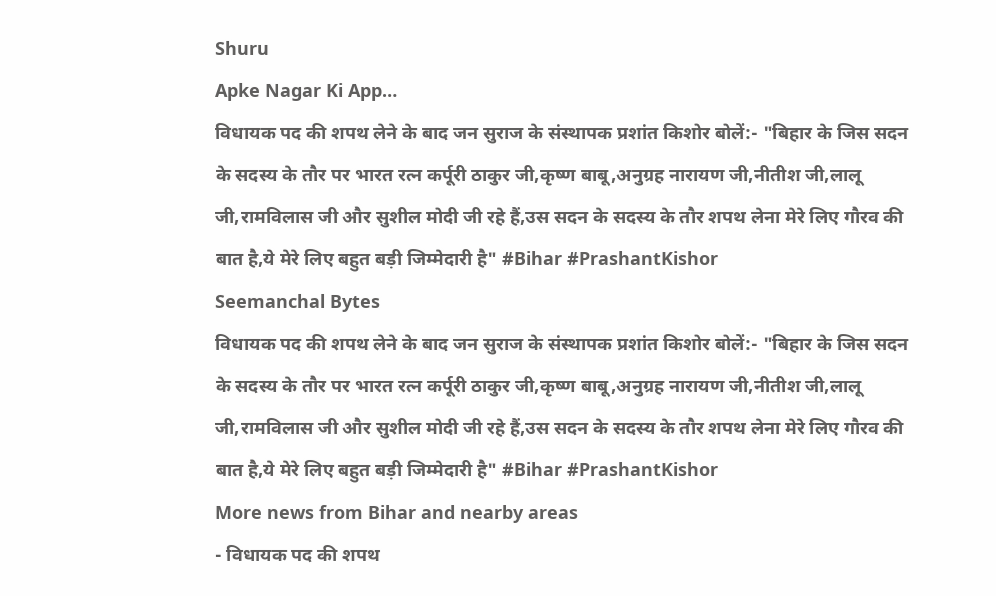Shuru
Apke Nagar Ki App…
विधायक पद की शपथ लेने के बाद जन सुराज के संस्थापक प्रशांत किशोर बोलें:- "बिहार के जिस सदन के सदस्य के तौर पर भारत रत्न कर्पूरी ठाकुर जी,कृष्ण बाबू,अनुग्रह नारायण जी,नीतीश जी,लालू जी,रामविलास जी और सुशील मोदी जी रहे हैं,उस सदन के सदस्य के तौर शपथ लेना मेरे लिए गौरव की बात है,ये मेरे लिए बहुत बड़ी जिम्मेदारी है" #Bihar #PrashantKishor
Seemanchal Bytes
विधायक पद की शपथ लेने के बाद जन सुराज के संस्थापक प्रशांत किशोर बोलें:- "बिहार के जिस सदन के सदस्य के तौर पर भारत रत्न कर्पूरी ठाकुर जी,कृष्ण बाबू,अनुग्रह नारायण जी,नीतीश जी,लालू जी,रामविलास जी और सुशील मोदी जी रहे हैं,उस सदन के सदस्य के तौर शपथ लेना मेरे लिए गौरव की बात है,ये मेरे लिए बहुत बड़ी जिम्मेदारी है" #Bihar #PrashantKishor
More news from Bihar and nearby areas
- विधायक पद की शपथ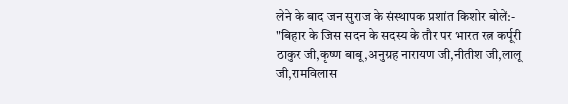लेने के बाद जन सुराज के संस्थापक प्रशांत किशोर बोलें:- "बिहार के जिस सदन के सदस्य के तौर पर भारत रत्न कर्पूरी ठाकुर जी,कृष्ण बाबू,अनुग्रह नारायण जी,नीतीश जी,लालू जी,रामविलास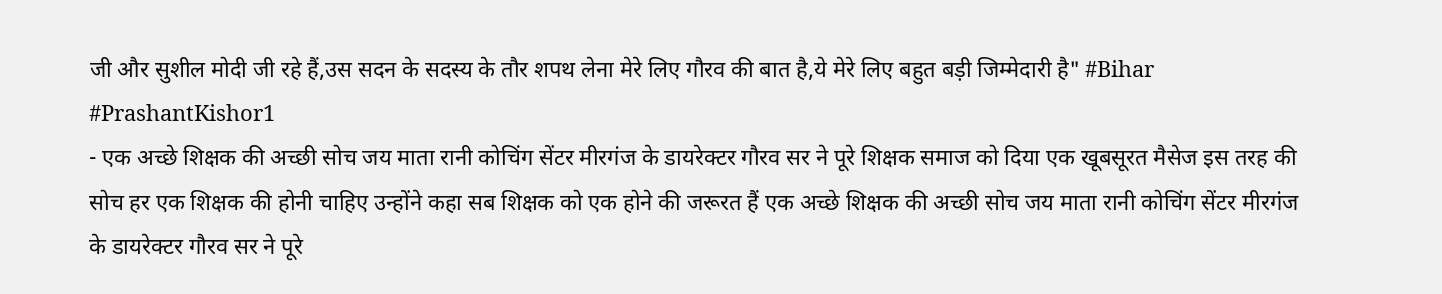जी और सुशील मोदी जी रहे हैं,उस सदन के सदस्य के तौर शपथ लेना मेरे लिए गौरव की बात है,ये मेरे लिए बहुत बड़ी जिम्मेदारी है" #Bihar #PrashantKishor1
- एक अच्छे शिक्षक की अच्छी सोच जय माता रानी कोचिंग सेंटर मीरगंज के डायरेक्टर गौरव सर ने पूरे शिक्षक समाज को दिया एक खूबसूरत मैसेज इस तरह की सोच हर एक शिक्षक की होनी चाहिए उन्होंने कहा सब शिक्षक को एक होने की जरूरत हैं एक अच्छे शिक्षक की अच्छी सोच जय माता रानी कोचिंग सेंटर मीरगंज के डायरेक्टर गौरव सर ने पूरे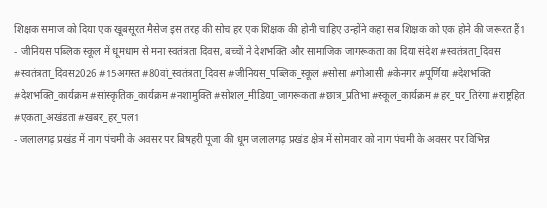शिक्षक समाज को दिया एक खूबसूरत मैसेज इस तरह की सोच हर एक शिक्षक की होनी चाहिए उन्होंने कहा सब शिक्षक को एक होने की जरूरत हैं1
- जीनियस पब्लिक स्कूल में धूमधाम से मना स्वतंत्रता दिवस, बच्चों ने देशभक्ति और सामाजिक जागरूकता का दिया संदेश #स्वतंत्रता_दिवस #स्वतंत्रता_दिवस2026 #15अगस्त #80वां_स्वतंत्रता_दिवस #जीनियस_पब्लिक_स्कूल #सोसा #गोआसी #केनगर #पूर्णिया #देशभक्ति #देशभक्ति_कार्यक्रम #सांस्कृतिक_कार्यक्रम #नशामुक्ति #सोशल_मीडिया_जागरूकता #छात्र_प्रतिभा #स्कूल_कार्यक्रम #हर_घर_तिरंगा #राष्ट्रहित #एकता_अखंडता #खबर_हर_पल1
- जलालगढ़ प्रखंड में नाग पंचमी के अवसर पर बिषहरी पूजा की धूम जलालगढ़ प्रखंड क्षेत्र में सोमवार को नाग पंचमी के अवसर पर विभिन्न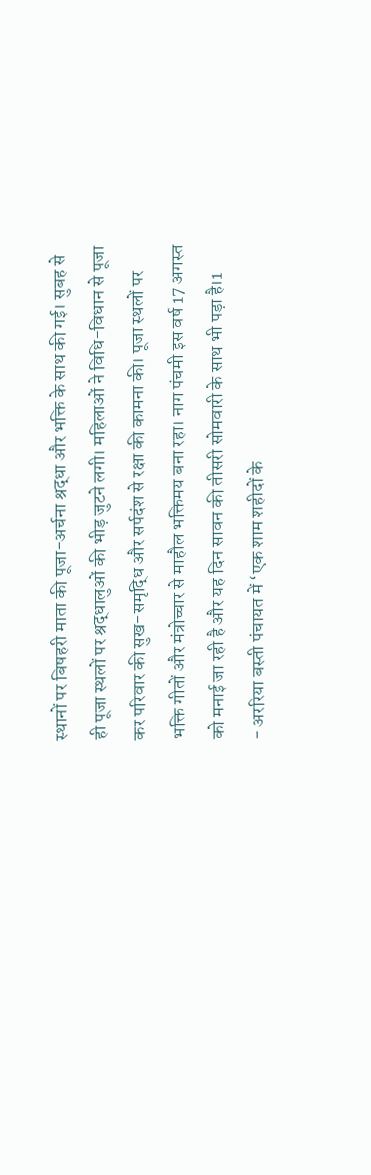स्थानों पर बिषहरी माता की पूजा-अर्चना श्रद्धा और भक्ति के साथ की गई। सुबह से ही पूजा स्थलों पर श्रद्धालुओं की भीड़ जुटने लगी। महिलाओं ने विधि-विधान से पूजा कर परिवार की सुख-समृद्धि और सर्पदंश से रक्षा की कामना की। पूजा स्थलों पर भक्ति गीतों और मंत्रोच्चार से माहौल भक्तिमय बना रहा। नाग पंचमी इस वर्ष 17 अगस्त को मनाई जा रही है और यह दिन सावन की तीसरी सोमवारी के साथ भी पड़ा है।1
- अररिया बस्ती पंचायत में ‘एक शाम शहीदों के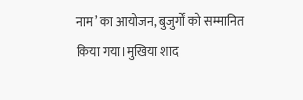नाम’ का आयोजन, बुजुर्गों को सम्मानित किया गया।मुखिया शाद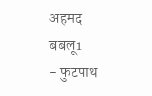अहमद बबलू1
- फुटपाथ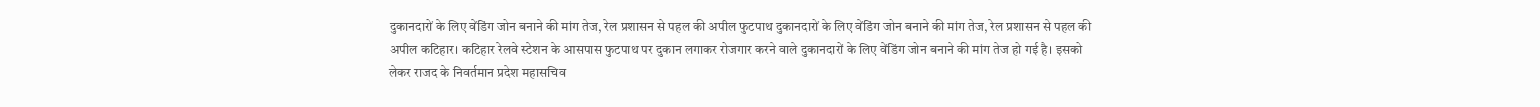दुकानदारों के लिए वेंडिंग जोन बनाने की मांग तेज, रेल प्रशासन से पहल की अपील फुटपाथ दुकानदारों के लिए वेंडिंग जोन बनाने की मांग तेज, रेल प्रशासन से पहल की अपील कटिहार। कटिहार रेलवे स्टेशन के आसपास फुटपाथ पर दुकान लगाकर रोजगार करने वाले दुकानदारों के लिए वेंडिंग जोन बनाने की मांग तेज हो गई है। इसको लेकर राजद के निवर्तमान प्रदेश महासचिव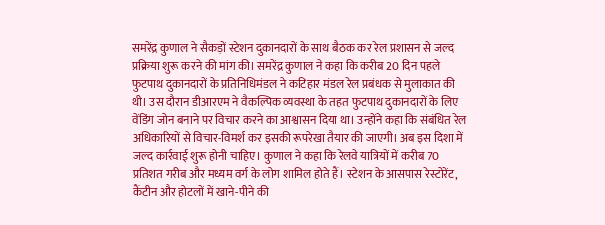समरेंद्र कुणाल ने सैकड़ों स्टेशन दुकानदारों के साथ बैठक कर रेल प्रशासन से जल्द प्रक्रिया शुरू करने की मांग की। समरेंद्र कुणाल ने कहा कि करीब 20 दिन पहले फुटपाथ दुकानदारों के प्रतिनिधिमंडल ने कटिहार मंडल रेल प्रबंधक से मुलाकात की थी। उस दौरान डीआरएम ने वैकल्पिक व्यवस्था के तहत फुटपाथ दुकानदारों के लिए वेंडिंग जोन बनाने पर विचार करने का आश्वासन दिया था। उन्होंने कहा कि संबंधित रेल अधिकारियों से विचार-विमर्श कर इसकी रूपरेखा तैयार की जाएगी। अब इस दिशा में जल्द कार्रवाई शुरू होनी चाहिए। कुणाल ने कहा कि रेलवे यात्रियों में करीब 70 प्रतिशत गरीब और मध्यम वर्ग के लोग शामिल होते हैं। स्टेशन के आसपास रेस्टोरेंट, कैंटीन और होटलों में खाने-पीने की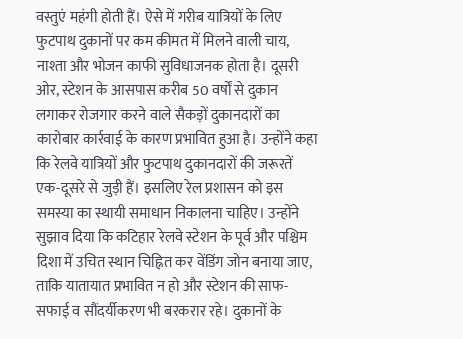वस्तुएं महंगी होती हैं। ऐसे में गरीब यात्रियों के लिए फुटपाथ दुकानों पर कम कीमत में मिलने वाली चाय, नाश्ता और भोजन काफी सुविधाजनक होता है। दूसरी ओर, स्टेशन के आसपास करीब 50 वर्षों से दुकान लगाकर रोजगार करने वाले सैकड़ों दुकानदारों का कारोबार कार्रवाई के कारण प्रभावित हुआ है। उन्होंने कहा कि रेलवे यात्रियों और फुटपाथ दुकानदारों की जरूरतें एक-दूसरे से जुड़ी हैं। इसलिए रेल प्रशासन को इस समस्या का स्थायी समाधान निकालना चाहिए। उन्होंने सुझाव दिया कि कटिहार रेलवे स्टेशन के पूर्व और पश्चिम दिशा में उचित स्थान चिह्नित कर वेंडिंग जोन बनाया जाए, ताकि यातायात प्रभावित न हो और स्टेशन की साफ-सफाई व सौंदर्यीकरण भी बरकरार रहे। दुकानों के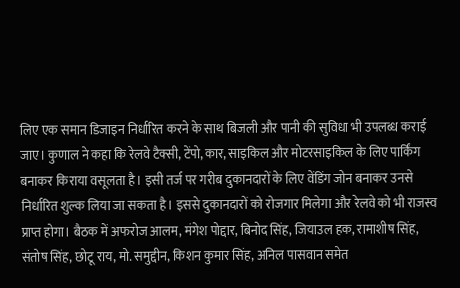लिए एक समान डिजाइन निर्धारित करने के साथ बिजली और पानी की सुविधा भी उपलब्ध कराई जाए। कुणाल ने कहा कि रेलवे टैक्सी, टेंपो, कार, साइकिल और मोटरसाइकिल के लिए पार्किंग बनाकर किराया वसूलता है। इसी तर्ज पर गरीब दुकानदारों के लिए वेंडिंग जोन बनाकर उनसे निर्धारित शुल्क लिया जा सकता है। इससे दुकानदारों को रोजगार मिलेगा और रेलवे को भी राजस्व प्राप्त होगा। बैठक में अफरोज आलम, मंगेश पोद्दार, बिनोद सिंह, जियाउल हक, रामाशीष सिंह, संतोष सिंह, छोटू राय, मो. समुद्दीन, किशन कुमार सिंह, अनिल पासवान समेत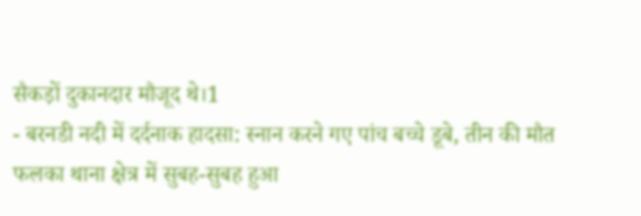सैकड़ों दुकानदार मौजूद थे।1
- बरनडी नदी में दर्दनाक हादसा: स्नान करने गए पांच बच्चे डूबे, तीन की मौत फलका थाना क्षेत्र में सुबह-सुबह हुआ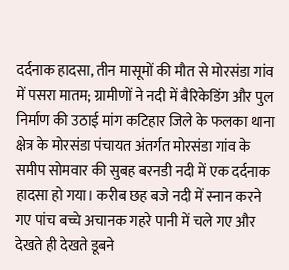दर्दनाक हादसा, तीन मासूमों की मौत से मोरसंडा गांव में पसरा मातम; ग्रामीणों ने नदी में बैरिकेडिंग और पुल निर्माण की उठाई मांग कटिहार जिले के फलका थाना क्षेत्र के मोरसंडा पंचायत अंतर्गत मोरसंडा गांव के समीप सोमवार की सुबह बरनडी नदी में एक दर्दनाक हादसा हो गया। करीब छह बजे नदी में स्नान करने गए पांच बच्चे अचानक गहरे पानी में चले गए और देखते ही देखते डूबने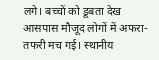लगे। बच्चों को डूबता देख आसपास मौजूद लोगों में अफरा-तफरी मच गई। स्थानीय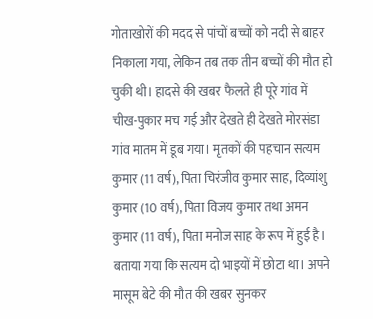गोताखोरों की मदद से पांचों बच्चों को नदी से बाहर निकाला गया, लेकिन तब तक तीन बच्चों की मौत हो चुकी थी। हादसे की खबर फैलते ही पूरे गांव में चीख-पुकार मच गई और देखते ही देखते मोरसंडा गांव मातम में डूब गया। मृतकों की पहचान सत्यम कुमार (11 वर्ष), पिता चिरंजीव कुमार साह, दिव्यांशु कुमार (10 वर्ष), पिता विजय कुमार तथा अमन कुमार (11 वर्ष), पिता मनोज साह के रूप में हुई है। बताया गया कि सत्यम दो भाइयों में छोटा था। अपने मासूम बेटे की मौत की खबर सुनकर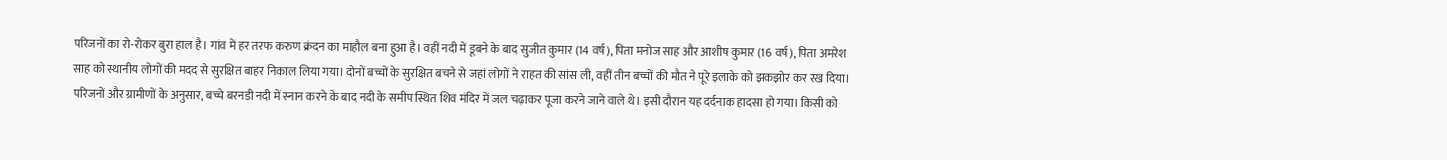परिजनों का रो-रोकर बुरा हाल है। गांव में हर तरफ करुण क्रंदन का माहौल बना हुआ है। वहीं नदी में डूबने के बाद सुजीत कुमार (14 वर्ष), पिता मनोज साह और आशीष कुमार (16 वर्ष), पिता अमरेश साह को स्थानीय लोगों की मदद से सुरक्षित बाहर निकाल लिया गया। दोनों बच्चों के सुरक्षित बचने से जहां लोगों ने राहत की सांस ली, वहीं तीन बच्चों की मौत ने पूरे इलाके को झकझोर कर रख दिया। परिजनों और ग्रामीणों के अनुसार, बच्चे बरनडी नदी में स्नान करने के बाद नदी के समीप स्थित शिव मंदिर में जल चढ़ाकर पूजा करने जाने वाले थे। इसी दौरान यह दर्दनाक हादसा हो गया। किसी को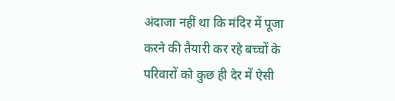अंदाजा नहीं था कि मंदिर में पूजा करने की तैयारी कर रहे बच्चों के परिवारों को कुछ ही देर में ऐसी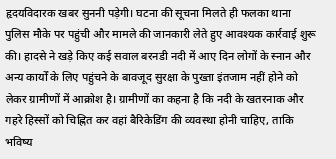हृदयविदारक खबर सुननी पड़ेगी। घटना की सूचना मिलते ही फलका थाना पुलिस मौके पर पहुंची और मामले की जानकारी लेते हुए आवश्यक कार्रवाई शुरू की। हादसे ने खड़े किए कई सवाल बरनडी नदी में आए दिन लोगों के स्नान और अन्य कार्यों के लिए पहुंचने के बावजूद सुरक्षा के पुख्ता इंतजाम नहीं होने को लेकर ग्रामीणों में आक्रोश है। ग्रामीणों का कहना है कि नदी के खतरनाक और गहरे हिस्सों को चिह्नित कर वहां बैरिकेडिंग की व्यवस्था होनी चाहिए, ताकि भविष्य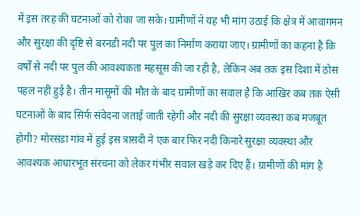में इस तरह की घटनाओं को रोका जा सके। ग्रामीणों ने यह भी मांग उठाई कि क्षेत्र में आवागमन और सुरक्षा की दृष्टि से बरनडी नदी पर पुल का निर्माण कराया जाए। ग्रामीणों का कहना है कि वर्षों से नदी पर पुल की आवश्यकता महसूस की जा रही है, लेकिन अब तक इस दिशा में ठोस पहल नहीं हुई है। तीन मासूमों की मौत के बाद ग्रामीणों का सवाल है कि आखिर कब तक ऐसी घटनाओं के बाद सिर्फ संवेदना जताई जाती रहेगी और नदी की सुरक्षा व्यवस्था कब मजबूत होगी? मोरसंडा गांव में हुई इस त्रासदी ने एक बार फिर नदी किनारे सुरक्षा व्यवस्था और आवश्यक आधारभूत संरचना को लेकर गंभीर सवाल खड़े कर दिए हैं। ग्रामीणों की मांग है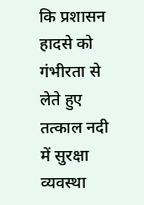कि प्रशासन हादसे को गंभीरता से लेते हुए तत्काल नदी में सुरक्षा व्यवस्था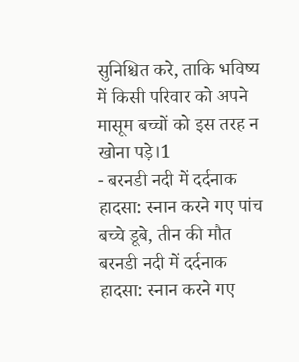सुनिश्चित करे, ताकि भविष्य में किसी परिवार को अपने मासूम बच्चों को इस तरह न खोना पड़े।1
- बरनडी नदी में दर्दनाक हादसा: स्नान करने गए पांच बच्चे डूबे, तीन की मौत बरनडी नदी में दर्दनाक हादसा: स्नान करने गए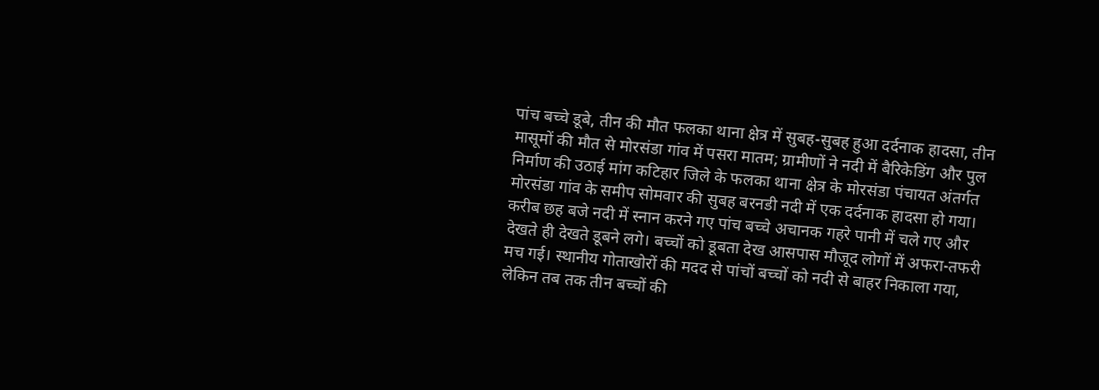पांच बच्चे डूबे, तीन की मौत फलका थाना क्षेत्र में सुबह-सुबह हुआ दर्दनाक हादसा, तीन मासूमों की मौत से मोरसंडा गांव में पसरा मातम; ग्रामीणों ने नदी में बैरिकेडिंग और पुल निर्माण की उठाई मांग कटिहार जिले के फलका थाना क्षेत्र के मोरसंडा पंचायत अंतर्गत मोरसंडा गांव के समीप सोमवार की सुबह बरनडी नदी में एक दर्दनाक हादसा हो गया। करीब छह बजे नदी में स्नान करने गए पांच बच्चे अचानक गहरे पानी में चले गए और देखते ही देखते डूबने लगे। बच्चों को डूबता देख आसपास मौजूद लोगों में अफरा-तफरी मच गई। स्थानीय गोताखोरों की मदद से पांचों बच्चों को नदी से बाहर निकाला गया, लेकिन तब तक तीन बच्चों की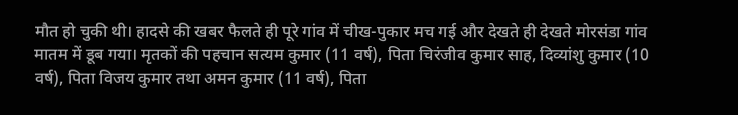मौत हो चुकी थी। हादसे की खबर फैलते ही पूरे गांव में चीख-पुकार मच गई और देखते ही देखते मोरसंडा गांव मातम में डूब गया। मृतकों की पहचान सत्यम कुमार (11 वर्ष), पिता चिरंजीव कुमार साह, दिव्यांशु कुमार (10 वर्ष), पिता विजय कुमार तथा अमन कुमार (11 वर्ष), पिता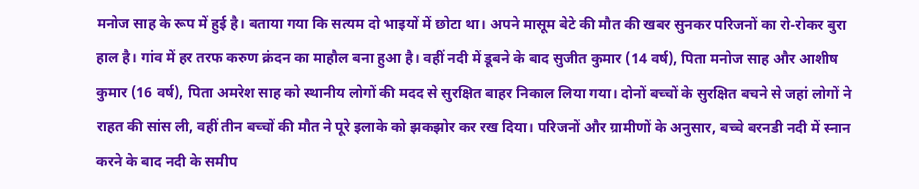मनोज साह के रूप में हुई है। बताया गया कि सत्यम दो भाइयों में छोटा था। अपने मासूम बेटे की मौत की खबर सुनकर परिजनों का रो-रोकर बुरा हाल है। गांव में हर तरफ करुण क्रंदन का माहौल बना हुआ है। वहीं नदी में डूबने के बाद सुजीत कुमार (14 वर्ष), पिता मनोज साह और आशीष कुमार (16 वर्ष), पिता अमरेश साह को स्थानीय लोगों की मदद से सुरक्षित बाहर निकाल लिया गया। दोनों बच्चों के सुरक्षित बचने से जहां लोगों ने राहत की सांस ली, वहीं तीन बच्चों की मौत ने पूरे इलाके को झकझोर कर रख दिया। परिजनों और ग्रामीणों के अनुसार, बच्चे बरनडी नदी में स्नान करने के बाद नदी के समीप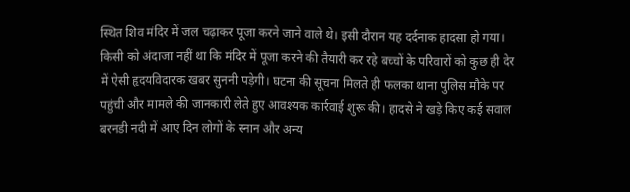स्थित शिव मंदिर में जल चढ़ाकर पूजा करने जाने वाले थे। इसी दौरान यह दर्दनाक हादसा हो गया। किसी को अंदाजा नहीं था कि मंदिर में पूजा करने की तैयारी कर रहे बच्चों के परिवारों को कुछ ही देर में ऐसी हृदयविदारक खबर सुननी पड़ेगी। घटना की सूचना मिलते ही फलका थाना पुलिस मौके पर पहुंची और मामले की जानकारी लेते हुए आवश्यक कार्रवाई शुरू की। हादसे ने खड़े किए कई सवाल बरनडी नदी में आए दिन लोगों के स्नान और अन्य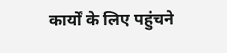कार्यों के लिए पहुंचने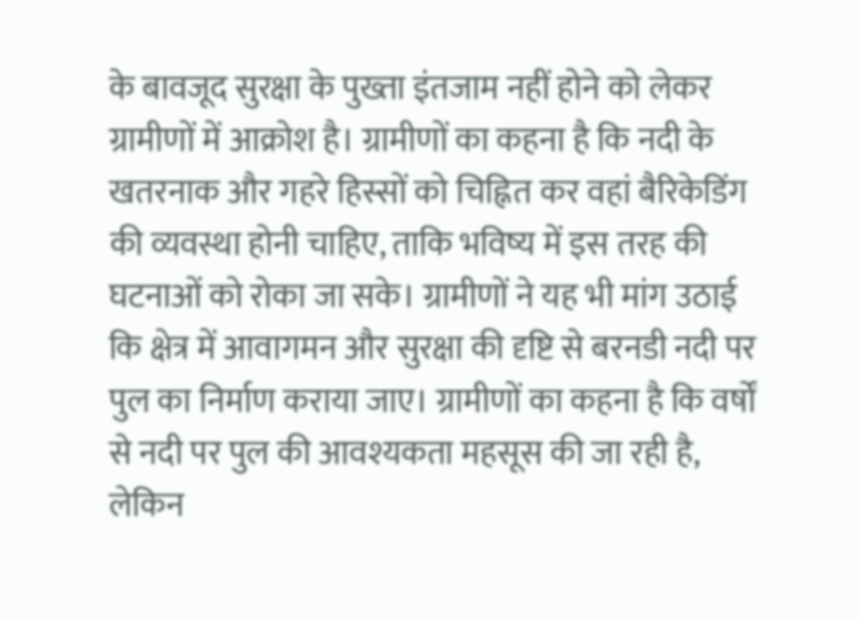के बावजूद सुरक्षा के पुख्ता इंतजाम नहीं होने को लेकर ग्रामीणों में आक्रोश है। ग्रामीणों का कहना है कि नदी के खतरनाक और गहरे हिस्सों को चिह्नित कर वहां बैरिकेडिंग की व्यवस्था होनी चाहिए, ताकि भविष्य में इस तरह की घटनाओं को रोका जा सके। ग्रामीणों ने यह भी मांग उठाई कि क्षेत्र में आवागमन और सुरक्षा की दृष्टि से बरनडी नदी पर पुल का निर्माण कराया जाए। ग्रामीणों का कहना है कि वर्षों से नदी पर पुल की आवश्यकता महसूस की जा रही है, लेकिन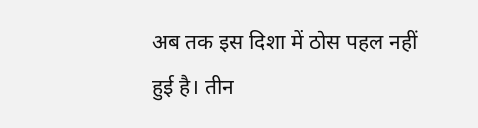अब तक इस दिशा में ठोस पहल नहीं हुई है। तीन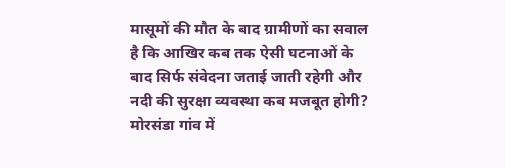मासूमों की मौत के बाद ग्रामीणों का सवाल है कि आखिर कब तक ऐसी घटनाओं के बाद सिर्फ संवेदना जताई जाती रहेगी और नदी की सुरक्षा व्यवस्था कब मजबूत होगी? मोरसंडा गांव में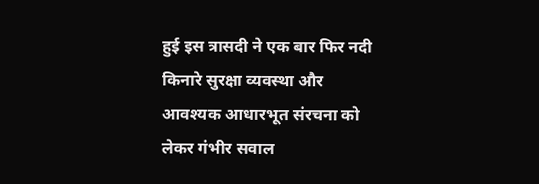हुई इस त्रासदी ने एक बार फिर नदी किनारे सुरक्षा व्यवस्था और आवश्यक आधारभूत संरचना को लेकर गंभीर सवाल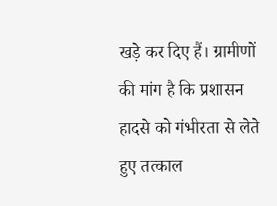खड़े कर दिए हैं। ग्रामीणों की मांग है कि प्रशासन हादसे को गंभीरता से लेते हुए तत्काल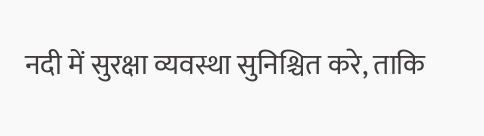नदी में सुरक्षा व्यवस्था सुनिश्चित करे, ताकि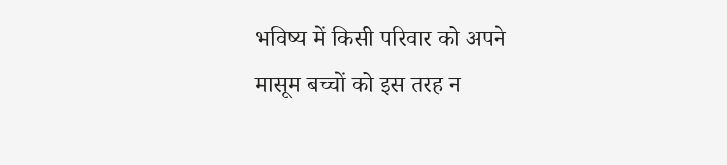भविष्य में किसी परिवार को अपने मासूम बच्चों को इस तरह न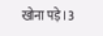खोना पड़े।3